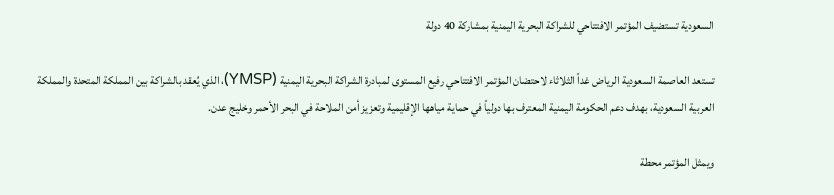السعودية تستضيف المؤتمر الافتتاحي للشراكة البحرية اليمنية بمشاركة 40 دولة

تستعد العاصمة السعودية الرياض غداً الثلاثاء لاحتضان المؤتمر الافتتاحي رفيع المستوى لمبادرة الشراكة البحرية اليمنية (YMSP)، الذي يُعقد بالشراكة بين المملكة المتحدة والمملكة العربية السعودية، بهدف دعم الحكومة اليمنية المعترف بها دولياً في حماية مياهها الإقليمية وتعزيز أمن الملاحة في البحر الأحمر وخليج عدن.

ويمثل المؤتمر محطة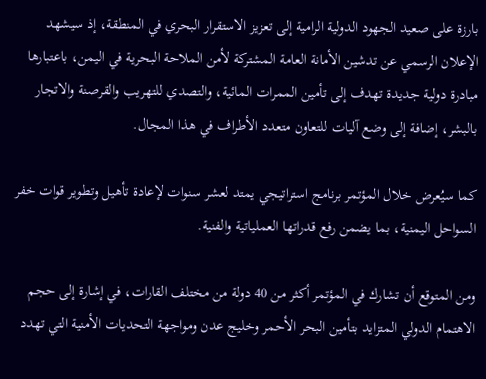بارزة على صعيد الجهود الدولية الرامية إلى تعزيز الاستقرار البحري في المنطقة، إذ سيشهد الإعلان الرسمي عن تدشين الأمانة العامة المشتركة لأمن الملاحة البحرية في اليمن، باعتبارها مبادرة دولية جديدة تهدف إلى تأمين الممرات المائية، والتصدي للتهريب والقرصنة والاتجار بالبشر، إضافة إلى وضع آليات للتعاون متعدد الأطراف في هذا المجال.

كما سيُعرض خلال المؤتمر برنامج استراتيجي يمتد لعشر سنوات لإعادة تأهيل وتطوير قوات خفر السواحل اليمنية، بما يضمن رفع قدراتها العملياتية والفنية.

ومن المتوقع أن تشارك في المؤتمر أكثر من 40 دولة من مختلف القارات، في إشارة إلى حجم الاهتمام الدولي المتزايد بتأمين البحر الأحمر وخليج عدن ومواجهة التحديات الأمنية التي تهدد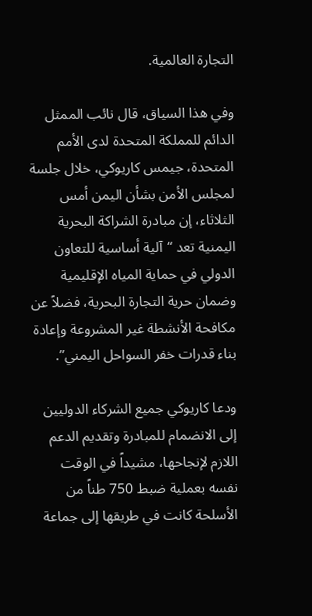التجارة العالمية.

وفي هذا السياق، قال نائب الممثل الدائم للمملكة المتحدة لدى الأمم المتحدة، جيمس كاريوكي، خلال جلسة لمجلس الأمن بشأن اليمن أمس الثلاثاء، إن مبادرة الشراكة البحرية اليمنية تعد “آلية أساسية للتعاون الدولي في حماية المياه الإقليمية وضمان حرية التجارة البحرية، فضلاً عن مكافحة الأنشطة غير المشروعة وإعادة بناء قدرات خفر السواحل اليمني”.

ودعا كاريوكي جميع الشركاء الدوليين إلى الانضمام للمبادرة وتقديم الدعم اللازم لإنجاحها، مشيداً في الوقت نفسه بعملية ضبط 750 طناً من الأسلحة كانت في طريقها إلى جماعة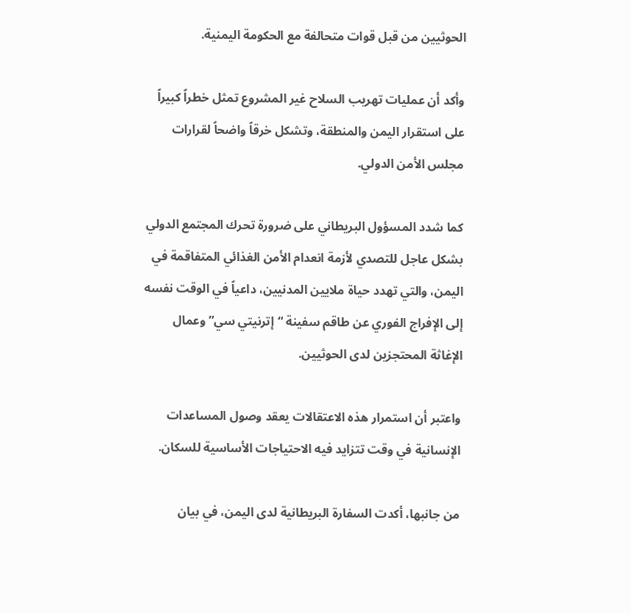الحوثيين من قبل قوات متحالفة مع الحكومة اليمنية.

وأكد أن عمليات تهريب السلاح غير المشروع تمثل خطراً كبيراً على استقرار اليمن والمنطقة، وتشكل خرقاً واضحاً لقرارات مجلس الأمن الدولي.

كما شدد المسؤول البريطاني على ضرورة تحرك المجتمع الدولي بشكل عاجل للتصدي لأزمة انعدام الأمن الغذائي المتفاقمة في اليمن، والتي تهدد حياة ملايين المدنيين، داعياً في الوقت نفسه إلى الإفراج الفوري عن طاقم سفينة “إترنيتي سي” وعمال الإغاثة المحتجزين لدى الحوثيين.

واعتبر أن استمرار هذه الاعتقالات يعقد وصول المساعدات الإنسانية في وقت تتزايد فيه الاحتياجات الأساسية للسكان.

من جانبها، أكدت السفارة البريطانية لدى اليمن، في بيان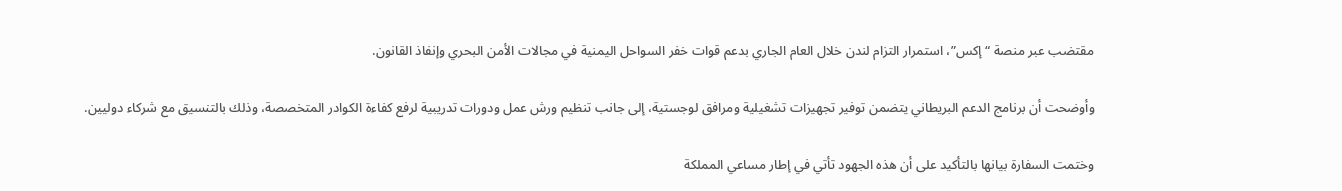مقتضب عبر منصة “إكس”، استمرار التزام لندن خلال العام الجاري بدعم قوات خفر السواحل اليمنية في مجالات الأمن البحري وإنفاذ القانون.

وأوضحت أن برنامج الدعم البريطاني يتضمن توفير تجهيزات تشغيلية ومرافق لوجستية، إلى جانب تنظيم ورش عمل ودورات تدريبية لرفع كفاءة الكوادر المتخصصة، وذلك بالتنسيق مع شركاء دوليين.

وختمت السفارة بيانها بالتأكيد على أن هذه الجهود تأتي في إطار مساعي المملكة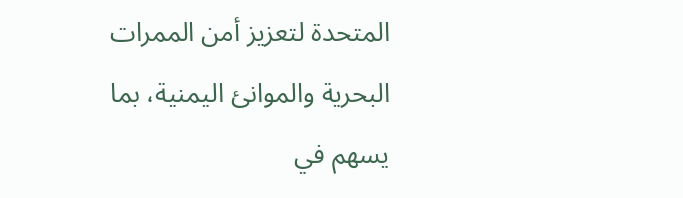المتحدة لتعزيز أمن الممرات البحرية والموانئ اليمنية، بما يسهم في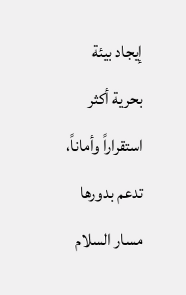إيجاد بيئة بحرية أكثر استقراراً وأماناً، تدعم بدورها مسار السلام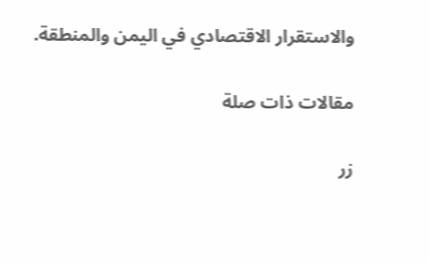والاستقرار الاقتصادي في اليمن والمنطقة.

مقالات ذات صلة

زر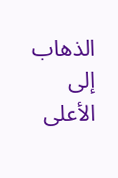الذهاب إلى الأعلى